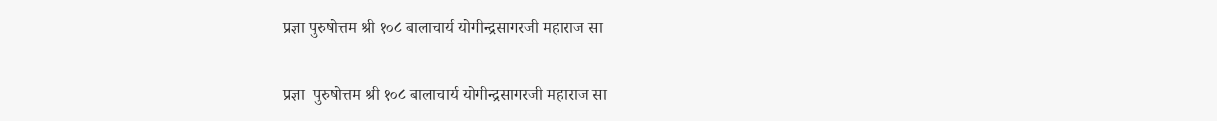प्रज्ञा पुरुषोत्तम श्री १०८ बालाचार्य योगीन्द्रसागरजी महाराज सा

प्रज्ञा  पुरुषोत्तम श्री १०८ बालाचार्य योगीन्द्रसागरजी महाराज सा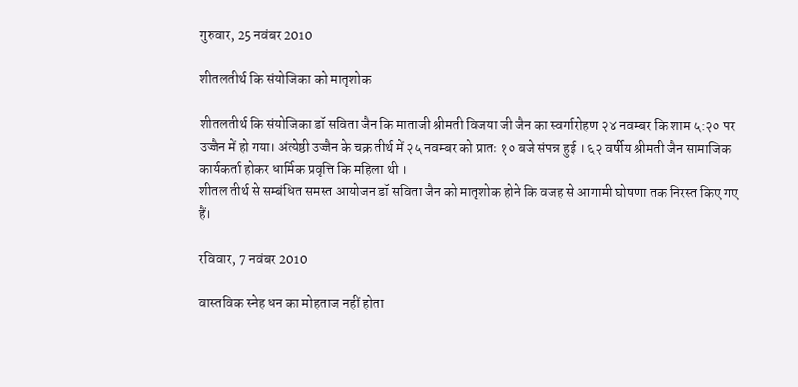गुरुवार, 25 नवंबर 2010

शीतलतीर्थ कि संयोजिका को मातृशोक

शीतलतीर्थ कि संयोजिका डॉ सविता जैन कि माताजी श्रीमती विजया जी जैन का स्वर्गारोहण २४ नवम्बर कि शाम ५:२० पर उज्जैन में हो गया। अंत्येष्ठी उज्जैन के चक्र तीर्थ में २५ नवम्बर को प्रातः १० बजे संपन्न हुई । ६२ वर्षीय श्रीमती जैन सामाजिक कार्यकर्ता होकर धार्मिक प्रवृत्ति कि महिला थी ।
शीतल तीर्थ से सम्बंधित समस्त आयोजन डॉ सविता जैन को मातृशोक होने कि वजह से आगामी घोषणा तक निरस्त किए गए हैं।

रविवार, 7 नवंबर 2010

वास्तविक स्नेह धन का मोहताज नहीं होता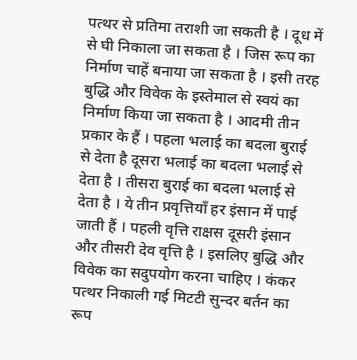पत्थर से प्रतिमा तराशी जा सकती है । दूध में से घी निकाला जा सकता है । जिस रूप का निर्माण चाहें बनाया जा सकता है । इसी तरह बुद्धि और विवेक के इस्तेमाल से स्वयं का निर्माण किया जा सकता है । आदमी तीन प्रकार के हैं । पहला भलाई का बदला बुराई से देता है दूसरा भलाई का बदला भलाई से देता है । तीसरा बुराई का बदला भलाई से देता है । ये तीन प्रवृत्तियाँ हर इंसान में पाई जाती हैं । पहली वृत्ति राक्षस दूसरी इंसान और तीसरी देव वृत्ति है । इसलिए बुद्धि और विवेक का सदुपयोग करना चाहिए । कंकर पत्थर निकाली गई मिटटी सुन्दर बर्तन का रूप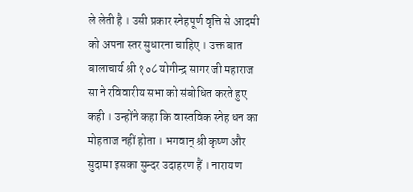ले लेती है । उसी प्रकार स्नेहपूर्ण वृत्ति से आदमी को अपना स्तर सुधारना चाहिए । उक्त बात बालाचार्य श्री १०८ योगीन्द्र सागर जी महाराज सा ने रविवारीय सभा को संबोधित करते हुए कही । उन्होंने कहा कि वास्तविक स्नेह धन का मोहताज नहीं होता । भगवान् श्री कृष्ण और सुदामा इसका सुन्दर उदाहरण हैं । नारायण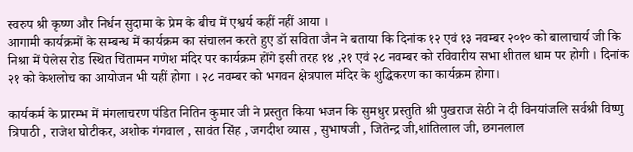स्वरुप श्री कृष्ण और निर्धन सुदामा के प्रेम के बीच में एश्वर्य कहीं नहीं आया ।
आगामी कार्यक्रमों के सम्बन्ध में कार्यक्रम का संचालन करते हुए डॉ सविता जैन ने बताया कि दिनांक १२ एवं १३ नवम्बर २०१० को बालाचार्य जी कि निश्रा में पेलेस रोड स्थित चिंतामन गणेश मंदिर पर कार्यक्रम होंगे इसी तरह १४ ,२१ एवं २८ नवम्बर को रविवारीय सभा शीतल धाम पर होगी । दिनांक २१ को केशलोच का आयोजन भी यहीं होगा । २८ नवम्बर को भगवन क्षेत्रपाल मंदिर के शुद्धिकरण का कार्यक्रम होगा।

कार्यकर्म के प्रारम्भ में मंगलाचरण पंडित नितिन कुमार जी ने प्रस्तुत किया भजन कि सुमधुर प्रस्तुति श्री पुखराज सेठी ने दी विनयांजलि सर्वश्री विष्णु त्रिपाठी , राजेश घोटीकर, अशोक गंगवाल , सावंत सिंह , जगदीश व्यास , सुभाषजी , जितेन्द्र जी,शांतिलाल जी, छगनलाल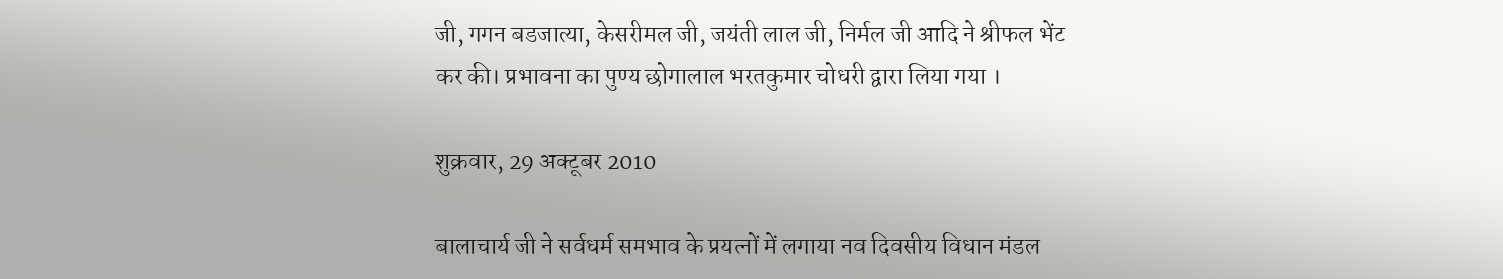जी, गगन बडजात्या, केसरीमल जी, जयंती लाल जी, निर्मल जी आदि ने श्रीफल भेंट कर की। प्रभावना का पुण्य छोगालाल भरतकुमार चोधरी द्वारा लिया गया ।

शुक्रवार, 29 अक्टूबर 2010

बालाचार्य जी ने सर्वधर्म समभाव के प्रयत्नों में लगाया नव दिवसीय विधान मंडल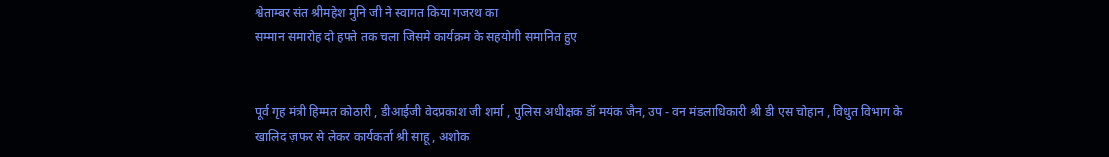श्वेताम्बर संत श्रीमहेश मुनि जी ने स्वागत किया गजरथ का
सम्मान समारोह दो हफ्ते तक चला जिसमे कार्यक्रम के सहयोगी समानित हुए


पूर्व गृह मंत्री हिम्मत कोठारी , डीआईजी वेदप्रकाश जी शर्मा , पुलिस अधीक्षक डॉ मयंक जैन, उप - वन मंडलाधिकारी श्री डी एस चोहान , विधुत विभाग के खालिद ज़फर से लेकर कार्यकर्ता श्री साहू , अशोक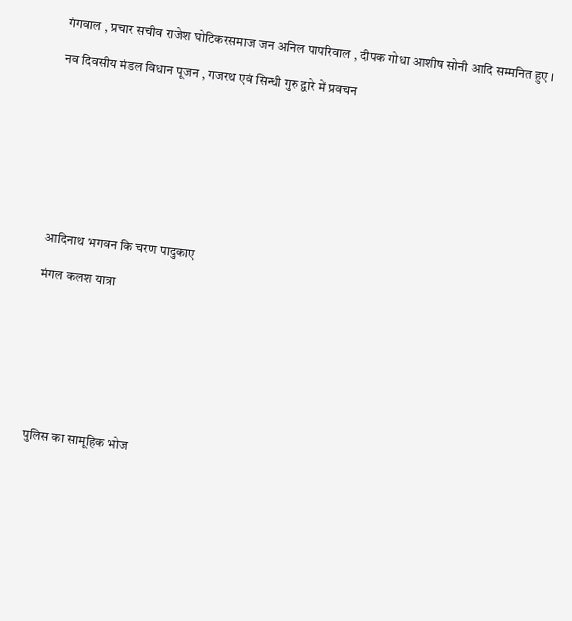गंगवाल , प्रचार सचीव राजेश घोटिकरसमाज जन अनिल पापरिवाल , दीपक गोधा आशीष सोनी आदि सम्मनित हुए ।

नव दिवसीय मंडल विधान पूजन , गजरथ एवं सिन्धी गुरु द्वारे में प्रवचन









आदिनाथ भगवन कि चरण पादुकाए

मंगल कलश यात्रा








पुलिस का सामूहिक भोज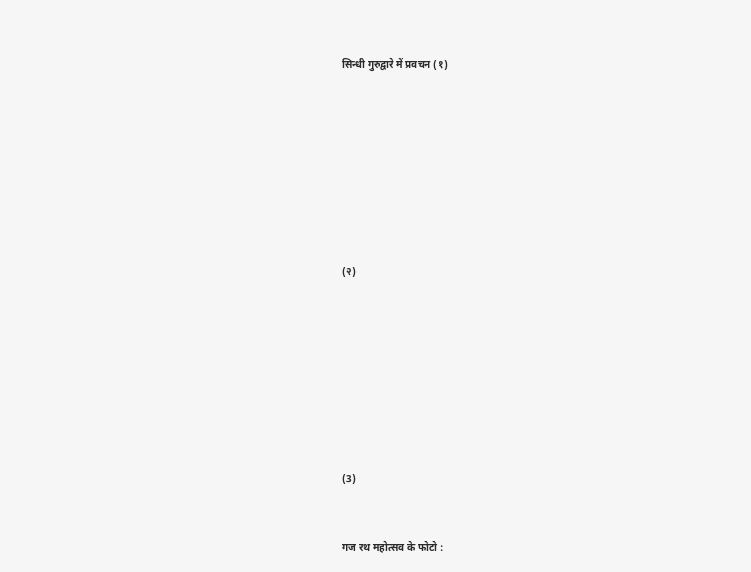सिन्धी गुरुद्वारे में प्रवचन (१)








(२)








(3)


गज रथ महोत्सव के फोटो :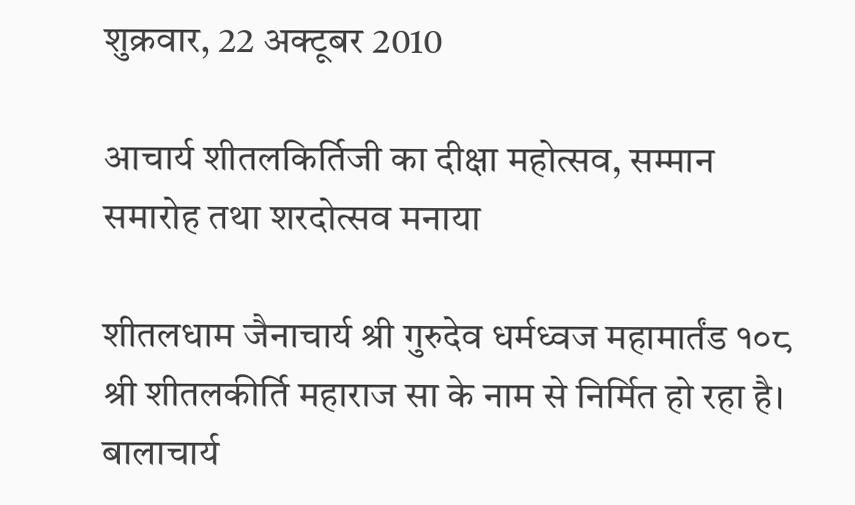शुक्रवार, 22 अक्टूबर 2010

आचार्य शीतलकिर्तिजी का दीक्षा महोत्सव, सम्मान समारोह तथा शरदोत्सव मनाया

शीतलधाम जैनाचार्य श्री गुरुदेव धर्मध्वज महामार्तंड १०८ श्री शीतलकीर्ति महाराज सा के नाम से निर्मित हो रहा है। बालाचार्य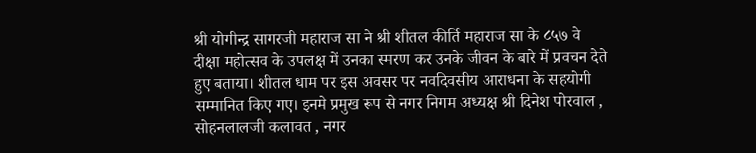श्री योगीन्द्र सागरजी महाराज सा ने श्री शीतल कीर्ति महाराज सा के ८५७ वे दीक्षा महोत्सव के उपलक्ष में उनका स्मरण कर उनके जीवन के बारे में प्रवचन देते हुए बताया। शीतल धाम पर इस अवसर पर नवदिवसीय आराधना के सहयोगी सम्मानित किए गए। इनमे प्रमुख रूप से नगर निगम अध्यक्ष श्री दिनेश पोरवाल , सोहनलालजी कलावत , नगर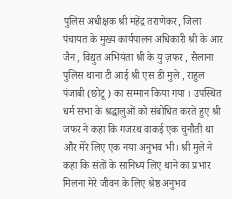पुलिस अधीक्षक श्री महेंद्र तराणेकर, जिला पंचायत के मुख्य कार्यपालन अधिकारी श्री के आर जैन , विद्युत अभियंता श्री के यु ज़फर , सैलाना पुलिस थाना टी आई श्री एस डी मुले , राहुल पंजाबी (छोटू ) का सम्मान किया गया । उपस्थित धर्म सभा के श्रद्धालुओं को संबोधित करते हुए श्री जफर ने कहा कि गजरथ वाकई एक चुनौती था और मेरे लिए एक नया अनुभव भी। श्री मुले ने कहा कि संतों के सानिध्य लिए थाने का प्रभार मिलना मेरे जीवन के लिए श्रेष्ठ अनुभव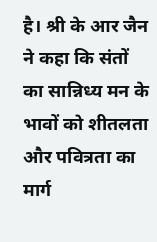है। श्री के आर जैन ने कहा कि संतों का सान्निध्य मन के भावों को शीतलता और पवित्रता का मार्ग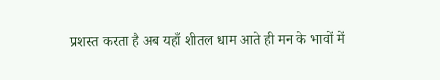प्रशस्त करता है अब यहाँ शीतल धाम आते ही मन के भावों में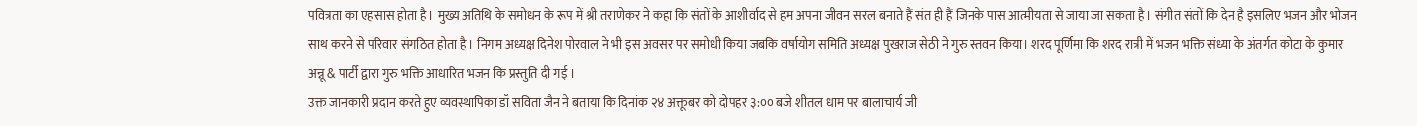पवित्रता का एहसास होता है। मुख्य अतिथि के समोधन के रूप में श्री तराणेकर ने कहा कि संतों के आशीर्वाद से हम अपना जीवन सरल बनाते हैं संत ही हैं जिनके पास आत्मीयता से जाया जा सकता है। संगीत संतों कि देन है इसलिए भजन और भोजन साथ करने से परिवार संगठित होता है। निगम अध्यक्ष दिनेश पोरवाल ने भी इस अवसर पर समोधी किया जबकि वर्षायोग समिति अध्यक्ष पुखराज सेठी ने गुरु स्तवन किया। शरद पूर्णिमा कि शरद रात्री में भजन भक्ति संध्या के अंतर्गत कोटा के कुमार अन्नू & पार्टी द्वारा गुरु भक्ति आधारित भजन कि प्रस्तुति दी गई ।
उक्त जानकारी प्रदान करते हुए व्यवस्थापिका डॉ सविता जैन ने बताया कि दिनांक २४ अक्तूबर को दोपहर ३:०० बजे शीतल धाम पर बालाचार्य जी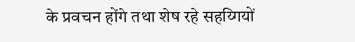के प्रवचन होंगे तथा शेष रहे सहय्गियों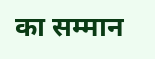का सम्मान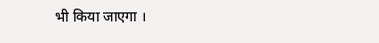भी किया जाएगा ।